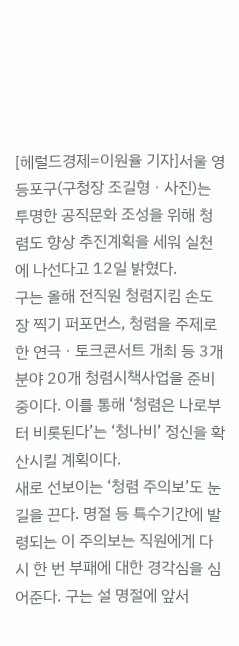[헤럴드경제=이원율 기자]서울 영등포구(구청장 조길형ㆍ사진)는 투명한 공직문화 조성을 위해 청렴도 향상 추진계획을 세워 실천에 나선다고 12일 밝혔다.
구는 올해 전직원 청렴지킴 손도장 찍기 퍼포먼스, 청렴을 주제로한 연극ㆍ토크콘서트 개최 등 3개 분야 20개 청렴시책사업을 준비 중이다. 이를 통해 ‘청렴은 나로부터 비롯된다’는 ‘청나비’ 정신을 확산시킬 계획이다.
새로 선보이는 ‘청렴 주의보’도 눈길을 끈다. 명절 등 특수기간에 발령되는 이 주의보는 직원에게 다시 한 번 부패에 대한 경각심을 심어준다. 구는 설 명절에 앞서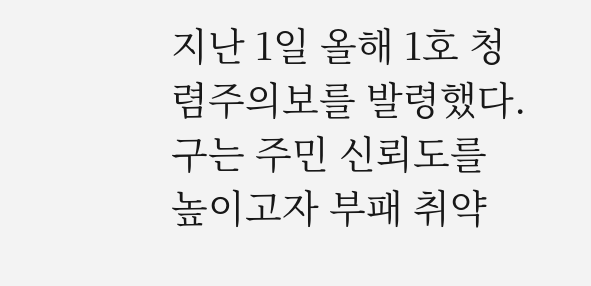지난 1일 올해 1호 청렴주의보를 발령했다.
구는 주민 신뢰도를 높이고자 부패 취약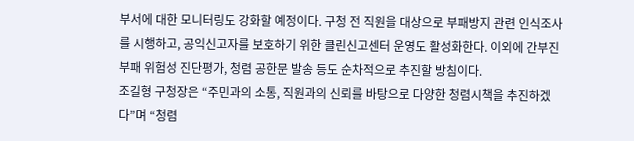부서에 대한 모니터링도 강화할 예정이다. 구청 전 직원을 대상으로 부패방지 관련 인식조사를 시행하고, 공익신고자를 보호하기 위한 클린신고센터 운영도 활성화한다. 이외에 간부진 부패 위험성 진단평가, 청렴 공한문 발송 등도 순차적으로 추진할 방침이다.
조길형 구청장은 “주민과의 소통, 직원과의 신뢰를 바탕으로 다양한 청렴시책을 추진하겠다”며 “청렴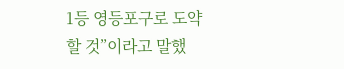1등 영등포구로 도약할 것”이라고 말했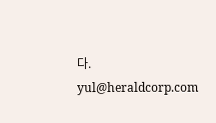다.
yul@heraldcorp.com